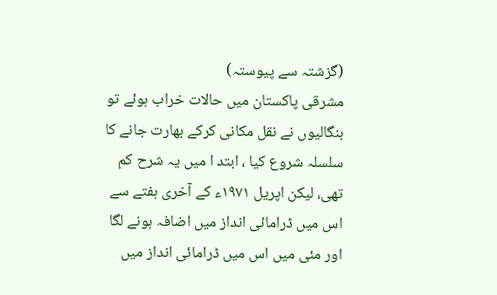(گزشتہ سے پیوستہ)
مشرقی پاکستان میں حالات خراب ہوئے تو بنگالیوں نے نقل مکانی کرکے بھارت جانے کا سلسلہ شروع کیا ، ابتد ا میں یہ شرح کم تھی، لیکن اپریل ۱۹۷۱ء کے آخری ہفتے سے اس میں ڈرامائی انداز میں اضافہ ہونے لگا اور مئی میں اس میں ڈرامائی انداز میں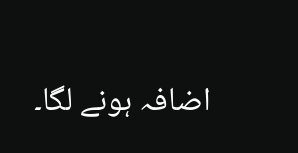اضافہ ہونے لگا۔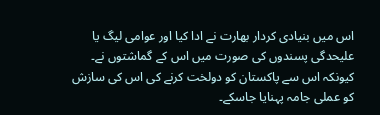اس میں بنیادی کردار بھارت نے ادا کیا اور عوامی لیگ یا علیحدگی پسندوں کی صورت میں اس کے گماشتوں نے۔ کیونکہ اس سے پاکستان کو دولخت کرنے کی اس کی سازش کو عملی جامہ پہنایا جاسکے۔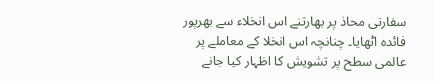سفارتی محاذ پر بھارتنے اس انخلاء سے بھرپور فائدہ اٹھایا۔ چنانچہ اس انخلا کے معاملے پر عالمی سطح پر تشویش کا اظہار کیا جانے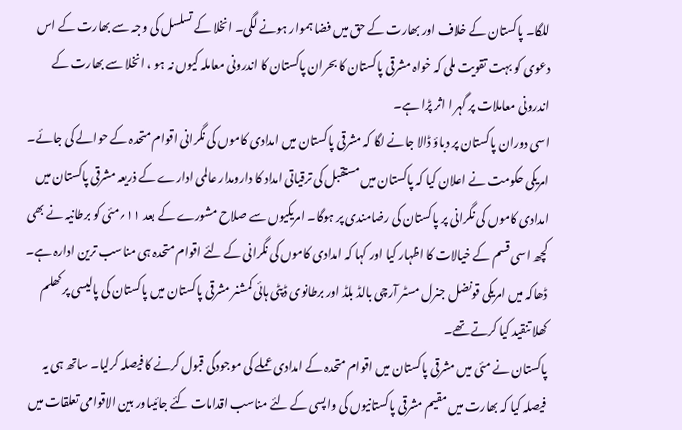للگا۔ پاکستان کے خلاف اور بھارت کے حق میں فضا ہموار ہونے لگی۔ انخلا کے تسلسل کی وجہ سے بھارت کے اس دعوی کو بہت تقویت ملی کہ خواہ مشرقی پاکستان کا بحران پاکستان کا اندرونی معاملہ کیوں نہ ہو ، انخلا سے بھارت کے اندرونی معاملات پر گہر ا اثر پڑا ہے۔
اسی دوران پاکستان پر دباؤ ڈالا جانے لگا کہ مشرقی پاکستان میں امدادی کاموں کی نگرانی اقوام متحدہ کے حوالے کی جائے۔ امریکی حکومت نے اعلان کیا کہ پاکستان میں مستقبل کی ترقیاتی امداد کا دارومدار عالمی ادارے کے ذریعہ مشرقی پاکستان میں امدادی کاموں کی نگرانی پر پاکستان کی رضامندی پر ہوگا۔ امریکیوں سے صلاح مشورے کے بعد ۱۱؍مئی کو برطانیہ نے بھی کچھ اسی قسم کے خیالات کا اظہار کیا اور کہا کہ امدادی کاموں کی نگرانی کے لئے اقوام متحدہ ہی مناسب ترین ادارہ ہے۔ ڈھاکہ میں امریکی قونضل جنرل مسٹر آرچی بالڈ بلڈ اور برطانوی ڈپٹی ہائی کمشنر مشرقی پاکستان میں پاکستان کی پالیسی پر کھلم کھلا تنقید کیا کرتے تھے۔
پاکستان نے مئی میں مشرقی پاکستان میں اقوام متحدہ کے امدادی عملے کی موجودگی قبول کرنے کا فیصلہ کرلیا۔ ساتھ ہی یہ فیصلہ کیا کہ بھارت میں مقیم مشرقی پاکستانیوں کی واپسی کے لئے مناسب اقدامات کئے جائیںاور بین الاقوامی تعلقات میں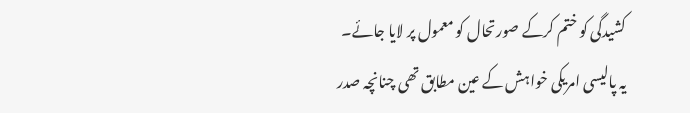کشیدگی کو ختم کرکے صورتحال کو معمول پر لایا جائے۔
یہ پالیسی امریکی خواہش کے عین مطابق تھی چنانچہ صدر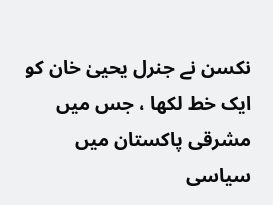نکسن نے جنرل یحییٰ خان کو ایک خط لکھا ، جس میں مشرقی پاکستان میں سیاسی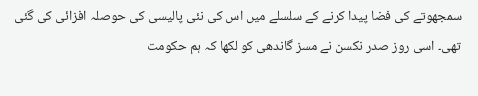سمجھوتے کی فضا پیدا کرنے کے سلسلے میں اس کی نئی پالیسی کی حوصلہ افزائی کی گئی تھی۔ اسی روز صدر نکسن نے مسز گاندھی کو لکھا کہ ہم حکومت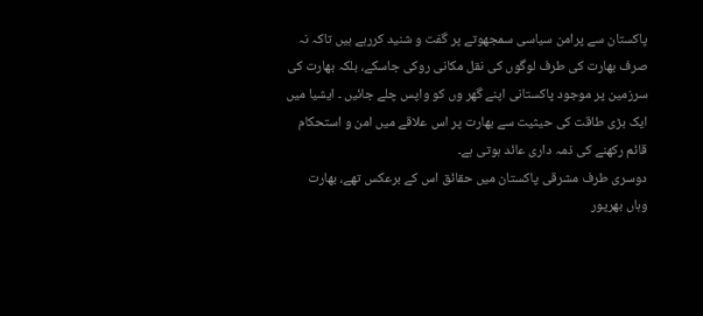پاکستان سے پرامن سیاسی سمجھوتے پر گفت و شنید کررہے ہیں تاکہ نہ صرف بھارت کی طرف لوگوں کی نقل مکانی روکی جاسکے، بلکہ بھارت کی سرزمین پر موجود پاکستانی اپنے گھر وں کو واپس چلے جائیں ۔ ایشیا میں ایک بڑی طاقت کی حیثیت سے بھارت پر اس علاقے میں امن و استحکام قائم رکھنے کی ذمہ داری عائد ہوتی ہے۔
دوسری طرف مشرقی پاکستان میں حقائق اس کے برعکس تھے، بھارت وہاں بھرپور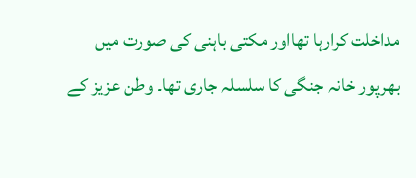مداخلت کرارہا تھااور مکتی باہنی کی صورت میں بھرپور خانہ جنگی کا سلسلہ جاری تھا۔ وطن عزیز کے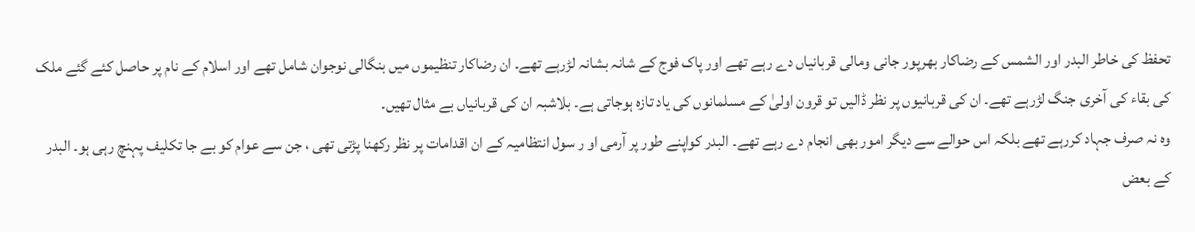تحفظ کی خاطر البدر اور الشمس کے رضاکار بھرپور جانی ومالی قربانیاں دے رہے تھے اور پاک فوج کے شانہ بشانہ لڑرہے تھے۔ ان رضاکار تنظیموں میں بنگالی نوجوان شامل تھے اور اسلام کے نام پر حاصل کئے گئے ملک کی بقاء کی آخری جنگ لڑرہے تھے۔ ان کی قربانیوں پر نظر ڈالیں تو قرون اولیٰ کے مسلمانوں کی یاد تازہ ہوجاتی ہے۔ بلاشبہ ان کی قربانیاں بے مثال تھیں۔
وہ نہ صرف جہاد کررہے تھے بلکہ اس حوالے سے دیگر امور بھی انجام دے رہے تھے۔ البدر کواپنے طور پر آرمی او ر سول انتظامیہ کے ان اقدامات پر نظر رکھنا پڑتی تھی ، جن سے عوام کو بے جا تکلیف پہنچ رہی ہو۔ البدر کے بعض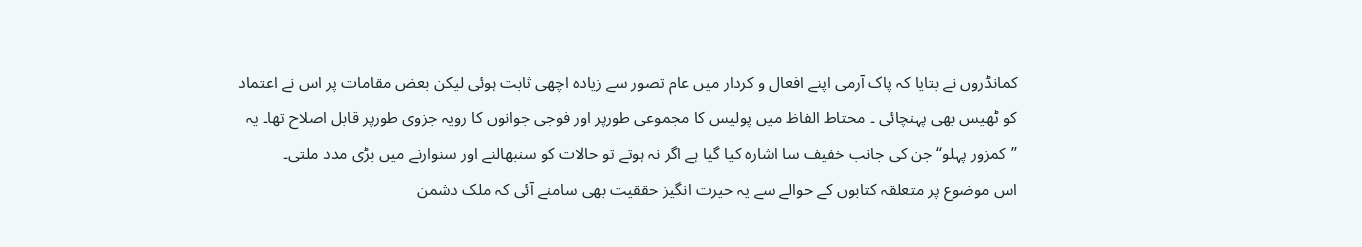کمانڈروں نے بتایا کہ پاک آرمی اپنے افعال و کردار میں عام تصور سے زیادہ اچھی ثابت ہوئی لیکن بعض مقامات پر اس نے اعتماد کو ٹھیس بھی پہنچائی ۔ محتاط الفاظ میں پولیس کا مجموعی طورپر اور فوجی جوانوں کا رویہ جزوی طورپر قابل اصلاح تھا۔ یہ ’’کمزور پہلو‘‘جن کی جانب خفیف سا اشارہ کیا گیا ہے اگر نہ ہوتے تو حالات کو سنبھالنے اور سنوارنے میں بڑی مدد ملتی۔
اس موضوع پر متعلقہ کتابوں کے حوالے سے یہ حیرت انگیز حققیت بھی سامنے آئی کہ ملک دشمن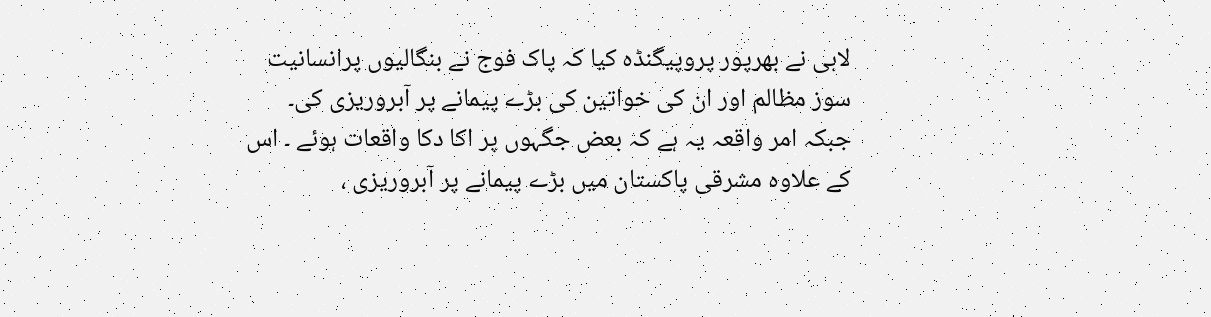لابی نے بھرپور پروپیگنڈہ کیا کہ پاک فوج نے بنگالیوں پرانسانیت سوز مظالم اور ان کی خواتین کی بڑے پیمانے پر آبروریزی کی۔ جبکہ امر واقعہ یہ ہے کہ بعض جگہوں پر اکا دکا واقعات ہوئے ۔ اس کے علاوہ مشرقی پاکستان میں بڑے پیمانے پر آبروریزی ،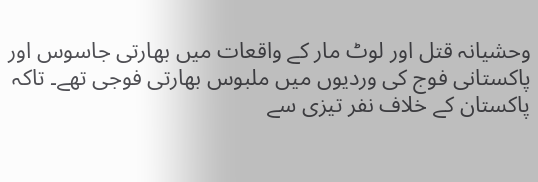وحشیانہ قتل اور لوٹ مار کے واقعات میں بھارتی جاسوس اور پاکستانی فوج کی وردیوں میں ملبوس بھارتی فوجی تھے۔ تاکہ پاکستان کے خلاف نفر تیزی سے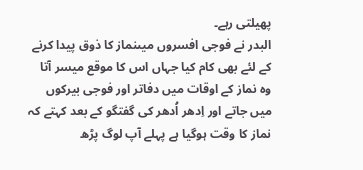پھیلتی رہے۔
البدر نے فوجی افسروں میںنماز کا ذوق پیدا کرنے کے لئے بھی کام کیا جہاں اس کا موقع میسر آتا وہ نماز کے اوقات میں دفاتر اور فوجی بیرکوں میں جاتے اور اِدھر اُدھر کی گفتگو کے بعد کہتے کہ نماز کا وقت ہوگیا ہے پہلے آپ لوگ پڑھ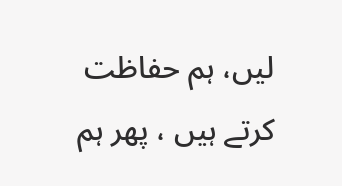لیں، ہم حفاظت کرتے ہیں ، پھر ہم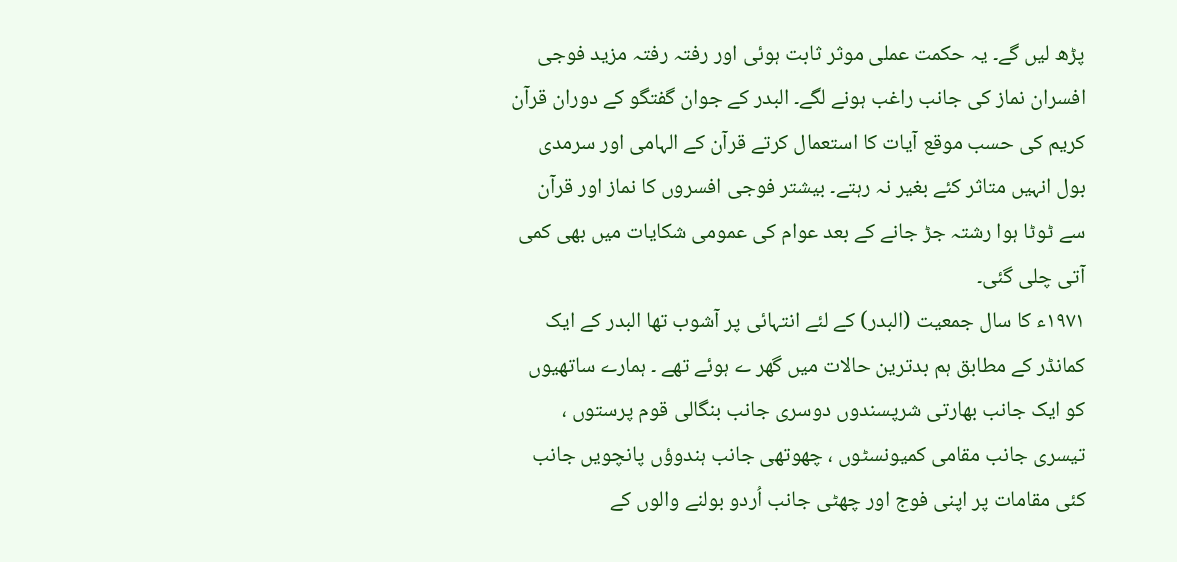پڑھ لیں گے۔ یہ حکمت عملی موثر ثابت ہوئی اور رفتہ رفتہ مزید فوجی افسران نماز کی جانب راغب ہونے لگے۔ البدر کے جوان گفتگو کے دوران قرآن کریم کی حسب موقع آیات کا استعمال کرتے قرآن کے الہامی اور سرمدی بول انہیں متاثر کئے بغیر نہ رہتے۔ بیشتر فوجی افسروں کا نماز اور قرآن سے ٹوٹا ہوا رشتہ جڑ جانے کے بعد عوام کی عمومی شکایات میں بھی کمی آتی چلی گئی۔
۱۹۷۱ء کا سال جمعیت (البدر) کے لئے انتہائی پر آشوب تھا البدر کے ایک کمانڈر کے مطابق ہم بدترین حالات میں گھر ے ہوئے تھے ۔ ہمارے ساتھیوں کو ایک جانب بھارتی شرپسندوں دوسری جانب بنگالی قوم پرستوں ، تیسری جانب مقامی کمیونسٹوں ، چھوتھی جانب ہندوؤں پانچویں جانب کئی مقامات پر اپنی فوج اور چھٹی جانب اُردو بولنے والوں کے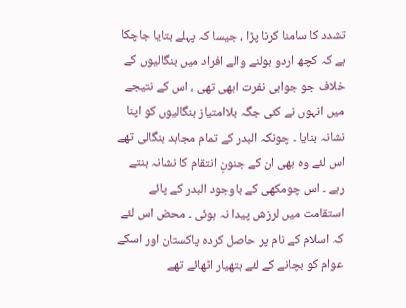تشدد کا سامنا کرنا پڑا ، جیسا کہ پہلے بتایا جاچکا ہے کہ کچھ اردو بولنے والے افراد میں بنگالیوں کے خلاف جو جوابی نفرت ابھی تھی ، اس کے نتیجے میں انہوں نے کئی جگہ بلاامتیاز بنگالیوں کو اپنا نشانہ بنایا ۔ چونکہ البدر کے تمام مجاہد بنگالی تھے اس لئے وہ بھی ان کے جنونِ انتقام کا نشانہ بنتے رہے ۔ اس چومکھی کے باوجود البدر کے پائے استقامت میں لرزش پیدا نہ ہوئی ۔ محض اس لئے کہ اسلام کے نام پر حاصل کردہ پاکستان اور اسکے عوام کو بچانے کے لئے ہتھیار اٹھائے تھے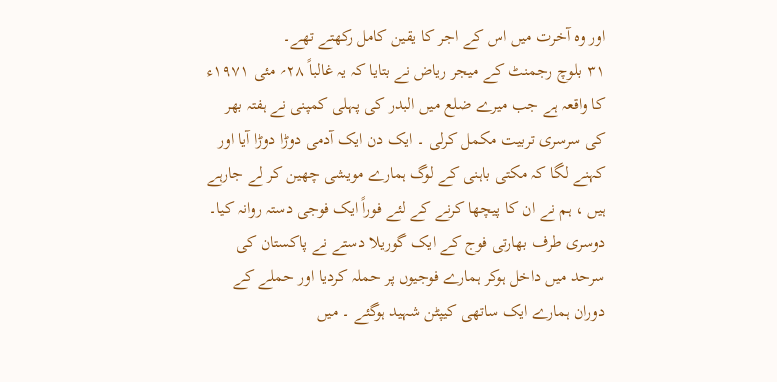اور وہ آخرت میں اس کے اجر کا یقین کامل رکھتے تھے۔
۳۱ بلوچ رجمنٹ کے میجر ریاض نے بتایا کہ یہ غالباً ۲۸؍ مئی ۱۹۷۱ء کا واقعہ ہے جب میرے ضلع میں البدر کی پہلی کمپنی نے ہفتہ بھر کی سرسری تربیت مکمل کرلی ۔ ایک دن ایک آدمی دوڑا دوڑا آیا اور کہنے لگا کہ مکتی باہنی کے لوگ ہمارے مویشی چھین کر لے جارہے ہیں ، ہم نے ان کا پیچھا کرنے کے لئے فوراً ایک فوجی دستہ روانہ کیا۔ دوسری طرف بھارتی فوج کے ایک گوریلا دستے نے پاکستان کی سرحد میں داخل ہوکر ہمارے فوجیوں پر حملہ کردیا اور حملے کے دوران ہمارے ایک ساتھی کیپٹن شہید ہوگئے ۔ میں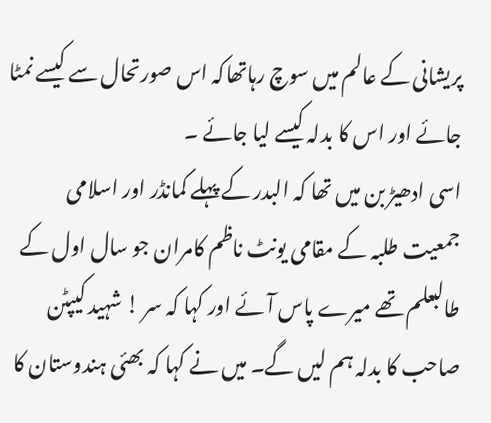پریشانی کے عالم میں سوچ رہاتھاکہ اس صورتحال سے کیسے نمٹا جائے اور اس کا بدلہ کیسے لیا جائے ۔
اسی ادھیڑ بن میں تھا کہ البدر کے پہلے کمانڈر اور اسلامی جمعیت طلبہ کے مقامی یونٹ ناظم کامران جو سال اول کے طالبعلم تھے میرے پاس آئے اور کہا کہ سر ! شہید کیپٹن صاحب کا بدلہ ہم لیں گے۔ میں نے کہا کہ بھئی ہندوستان کا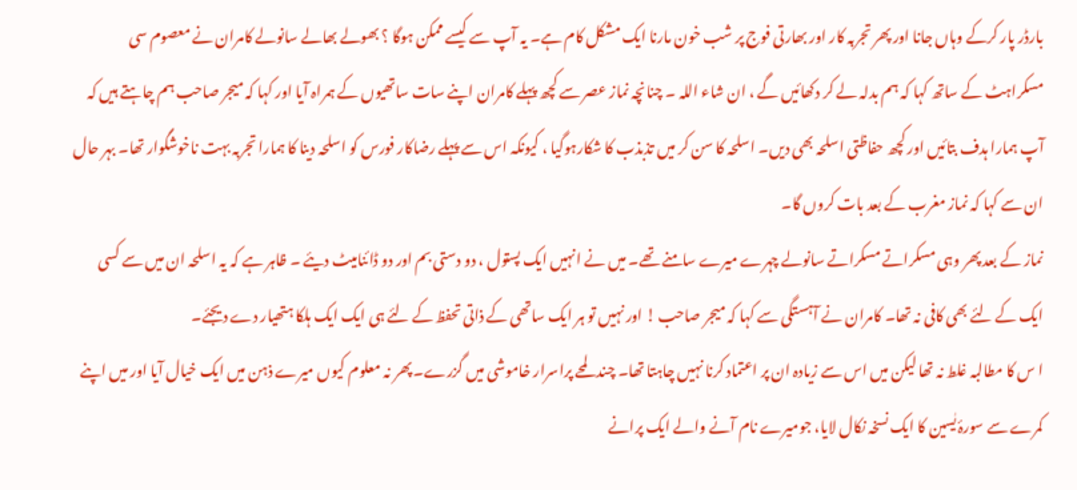بارڈر پار کرکے وہاں جانا اور پھر تجربہ کار اور بھارتی فوج پر شب خون مارنا ایک مشکل کام ہے۔ یہ آپ سے کیسے ممکن ہوگا ؟ بھولے بھالے سانولے کامران نے معصوم سی مسکراہٹ کے ساتھ کہا کہ ہم بدلہ لے کر دکھائیں گے ، ان شاء اللہ ۔ چنانچہ نماز عصر سے کچھ پہلے کامران اپنے سات ساتھیوں کے ہمراہ آیا اور کہا کہ میجر صاحب ہم چاہتے ہیں کہ آپ ہمارا ہدف بتائیں اور کچھ حفاظتی اسلحہ بھی دیں۔ اسلحہ کا سن کر میں تذبذب کا شکارہوگیا ، کیونکہ اس سے پہلے رضاکار فورس کو اسلحہ دینا کا ہمارا تجربہ بہت ناخوشگوار تھا۔ بہر حال ان سے کہا کہ نماز مغرب کے بعد بات کروں گا۔
نماز کے بعد پھر وہی مسکراتے مسکراتے سانولے چہرے میرے سامنے تھے۔ میں نے انہیں ایک پستول ، دو دستی بم اور دو ڈائنامیٹ دیئے ۔ ظاہر ہے کہ یہ اسلحہ ان میں سے کسی ایک کے لئے بھی کافی نہ تھا۔ کامران نے آہستگی سے کہا کہ میجر صاحب ! اور نہیں تو ہر ایک ساتھی کے ذاتی تحفظ کے لئے ہی ایک ایک ہلکا ہتھیار دے دیجئے۔
ا س کا مطالبہ غلط نہ تھا لیکن میں اس سے زیادہ ان پر اعتماد کرنا نہیں چاہتا تھا۔ چند لمحے پراسرار خاموشی میں گزرے۔ پھر نہ معلوم کیوں میرے ذہن میں ایک خیال آیا اور میں اپنے کمرے سے سورۂ یٰسین کا ایک نسخہ نکال لایا، جومیرے نام آنے والے ایک پرانے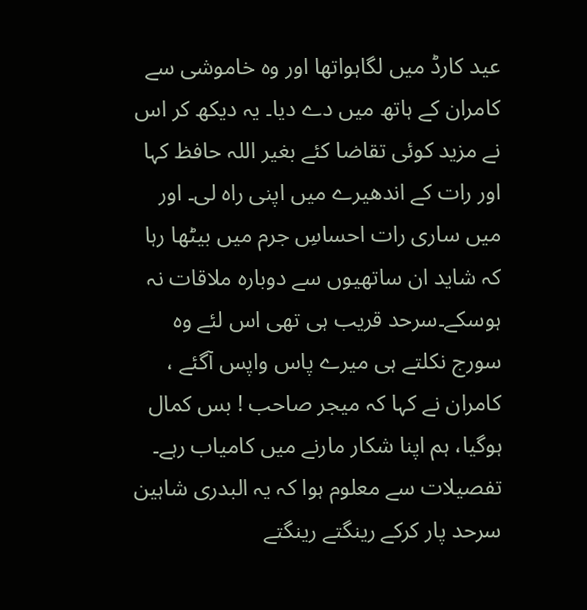عید کارڈ میں لگاہواتھا اور وہ خاموشی سے کامران کے ہاتھ میں دے دیا۔ یہ دیکھ کر اس نے مزید کوئی تقاضا کئے بغیر اللہ حافظ کہا اور رات کے اندھیرے میں اپنی راہ لی۔ اور میں ساری رات احساسِ جرم میں بیٹھا رہا کہ شاید ان ساتھیوں سے دوبارہ ملاقات نہ ہوسکے۔سرحد قریب ہی تھی اس لئے وہ سورج نکلتے ہی میرے پاس واپس آگئے ، کامران نے کہا کہ میجر صاحب ! بس کمال ہوگیا، ہم اپنا شکار مارنے میں کامیاب رہے۔
تفصیلات سے معلوم ہوا کہ یہ البدری شاہین سرحد پار کرکے رینگتے رینگتے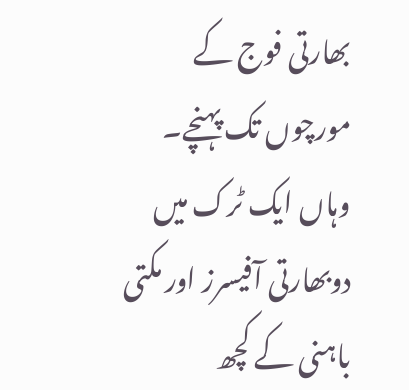بھارتی فوج کے مورچوں تک پہنچے۔ وہاں ایک ٹرک میں دوبھارتی آفیسرز اور مکتی باہنی کے کچھ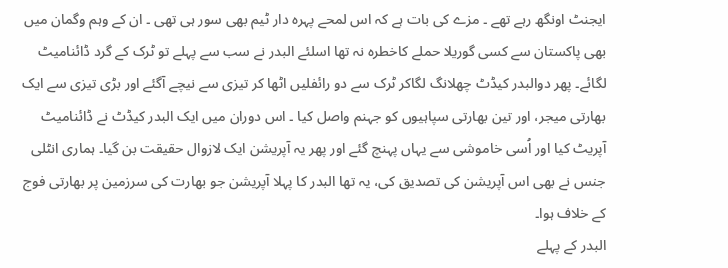ایجنٹ اونگھ رہے تھے ۔ مزے کی بات ہے کہ اس لمحے پہرہ دار ٹیم بھی سور ہی تھی ۔ ان کے وہم وگمان میں بھی پاکستان سے کسی گوریلا حملے کاخطرہ نہ تھا اسلئے البدر نے سب سے پہلے تو ٹرک کے گرد ڈائنامیٹ لگائے۔ پھر دوالبدر کیڈٹ چھلانگ لگاکر ٹرک سے دو رائفلیں اٹھا کر تیزی سے نیچے آگئے اور بڑی تیزی سے ایک بھارتی میجر، اور تین بھارتی سپاہیوں کو جہنم واصل کیا ۔ اس دوران میں ایک البدر کیڈٹ نے ڈائنامیٹ آپریٹ کیا اور اُسی خاموشی سے یہاں پہنچ گئے اور پھر یہ آپریشن ایک لازوال حقیقت بن گیا۔ ہماری انٹلی جنس نے بھی اس آپریشن کی تصدیق کی، یہ تھا البدر کا پہلا آپریشن جو بھارت کی سرزمین پر بھارتی فوج کے خلاف ہوا۔
البدر کے پہلے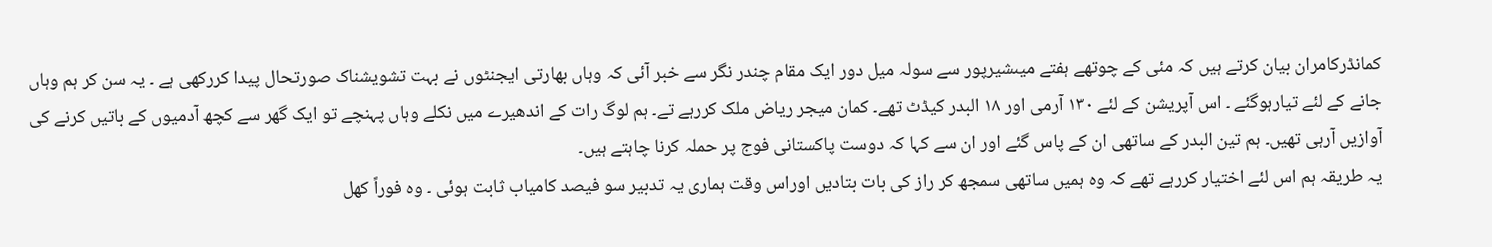کمانڈرکامران بیان کرتے ہیں کہ مئی کے چوتھے ہفتے میںشیرپور سے سولہ میل دور ایک مقام چندر نگر سے خبر آئی کہ وہاں بھارتی ایجنٹوں نے بہت تشویشناک صورتحال پیدا کررکھی ہے ۔ یہ سن کر ہم وہاں جانے کے لئے تیارہوگئے ۔ اس آپریشن کے لئے ۱۳۰ آرمی اور ۱۸ البدر کیڈٹ تھے۔ کمان میجر ریاض ملک کررہے تے۔ ہم لوگ رات کے اندھیرے میں نکلے وہاں پہنچے تو ایک گھر سے کچھ آدمیوں کے باتیں کرنے کی آوازیں آرہی تھیں۔ ہم تین البدر کے ساتھی ان کے پاس گئے اور ان سے کہا کہ دوست پاکستانی فوج پر حملہ کرنا چاہتے ہیں۔
یہ طریقہ ہم اس لئے اختیار کررہے تھے کہ وہ ہمیں ساتھی سمجھ کر راز کی بات بتادیں اوراس وقت ہماری یہ تدبیر سو فیصد کامیاب ثابت ہوئی ۔ وہ فوراً کھل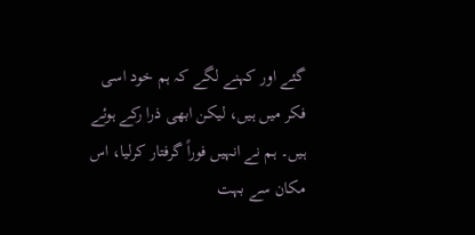گئے اور کہنے لگے کہ ہم خود اسی فکر میں ہیں، لیکن ابھی ذرا رکے ہوئے ہیں۔ ہم نے انہیں فوراً گرفتار کرلیا، اس مکان سے بہت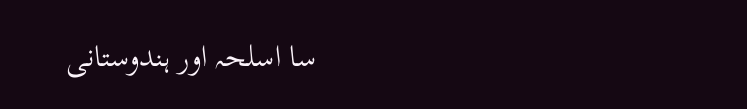سا اسلحہ اور ہندوستانی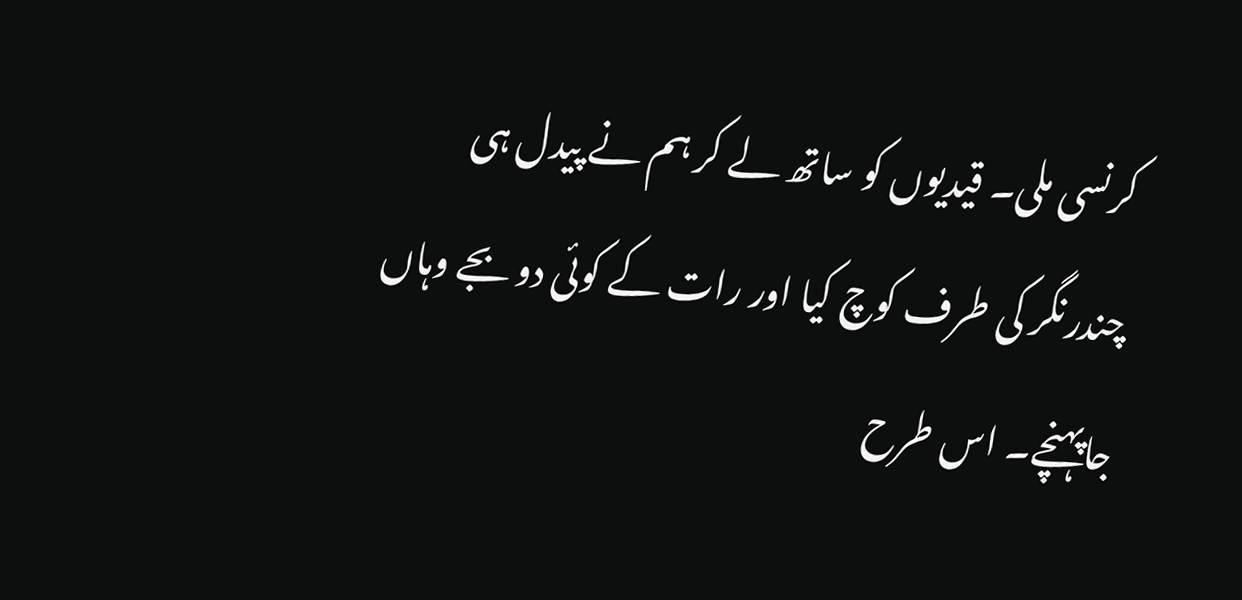کرنسی ملی۔ قیدیوں کو ساتھ لے کر ہم نے پیدل ہی چندرنگر کی طرف کوچ کیا اور رات کے کوئی دو بجے وہاں جاپہنچے۔ اس طرح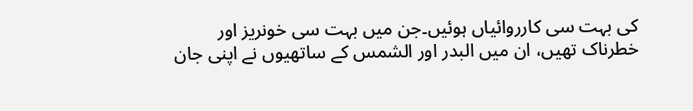کی بہت سی کارروائیاں ہوئیں۔جن میں بہت سی خونریز اور خطرناک تھیں، ان میں البدر اور الشمس کے ساتھیوں نے اپنی جان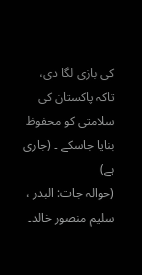کی بازی لگا دی، تاکہ پاکستان کی سلامتی کو محفوظ بنایا جاسکے ۔ (جاری ہے)
(حوالہ جات: البدر ، سلیم منصور خالد۔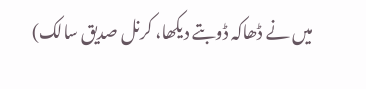میں نے ڈھاکہ ڈوبتے دیکھا، کرنل صدیق سالک)